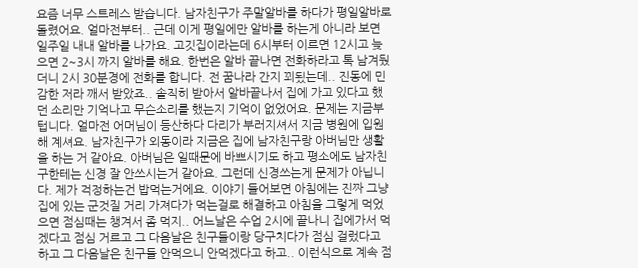요즘 너무 스트레스 받습니다. 남자친구가 주말알바를 하다가 평일알바로 돌렸어요. 얼마전부터.. 근데 이게 평일에만 알바를 하는게 아니라 보면 일주일 내내 알바를 나가요. 고깃집이라는데 6시부터 이르면 12시고 늦으면 2~3시 까지 알바를 해요. 한번은 알바 끝나면 전화하라고 톡 남겨뒀더니 2시 30분경에 전화를 합니다. 전 꿈나라 간지 꾀됬는데.. 진동에 민감한 저라 깨서 받았죠.. 솔직히 받아서 알바끝나서 집에 가고 있다고 했던 소리만 기억나고 무슨소리를 했는지 기억이 없었어요. 문제는 지금부텁니다. 얼마전 어머님이 등산하다 다리가 부러지셔서 지금 병원에 입원해 계셔요. 남자친구가 외동이라 지금은 집에 남자친구랑 아버님만 생활을 하는 거 같아요. 아버님은 일때문에 바쁘시기도 하고 평소에도 남자친구한테는 신경 잘 안쓰시는거 같아요. 그런데 신경쓰는게 문제가 아닙니다. 제가 걱정하는건 밥먹는거에요. 이야기 들어보면 아침에는 진짜 그냥 집에 있는 군것질 거리 가져다가 먹는걸로 해결하고 아침을 그렇게 먹었으면 점심때는 챙겨서 좀 먹지.. 어느날은 수업 2시에 끝나니 집에가서 먹겠다고 점심 거르고 그 다음날은 친구들이랑 당구치다가 점심 걸렀다고 하고 그 다음날은 친구들 안먹으니 안먹겠다고 하고.. 이런식으로 계속 점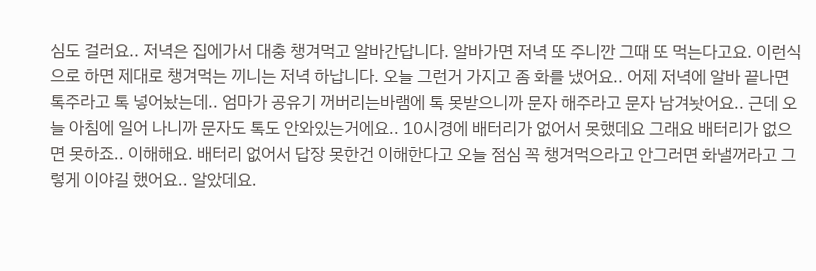심도 걸러요.. 저녁은 집에가서 대충 챙겨먹고 알바간답니다. 알바가면 저녁 또 주니깐 그때 또 먹는다고요. 이런식으로 하면 제대로 챙겨먹는 끼니는 저녁 하납니다. 오늘 그런거 가지고 좀 화를 냈어요.. 어제 저녁에 알바 끝나면 톡주라고 톡 넣어놨는데.. 엄마가 공유기 꺼버리는바램에 톡 못받으니까 문자 해주라고 문자 남겨놧어요.. 근데 오늘 아침에 일어 나니까 문자도 톡도 안와있는거에요.. 10시경에 배터리가 없어서 못했데요 그래요 배터리가 없으면 못하죠.. 이해해요. 배터리 없어서 답장 못한건 이해한다고 오늘 점심 꼭 챙겨먹으라고 안그러면 화낼꺼라고 그렇게 이야길 했어요.. 알았데요.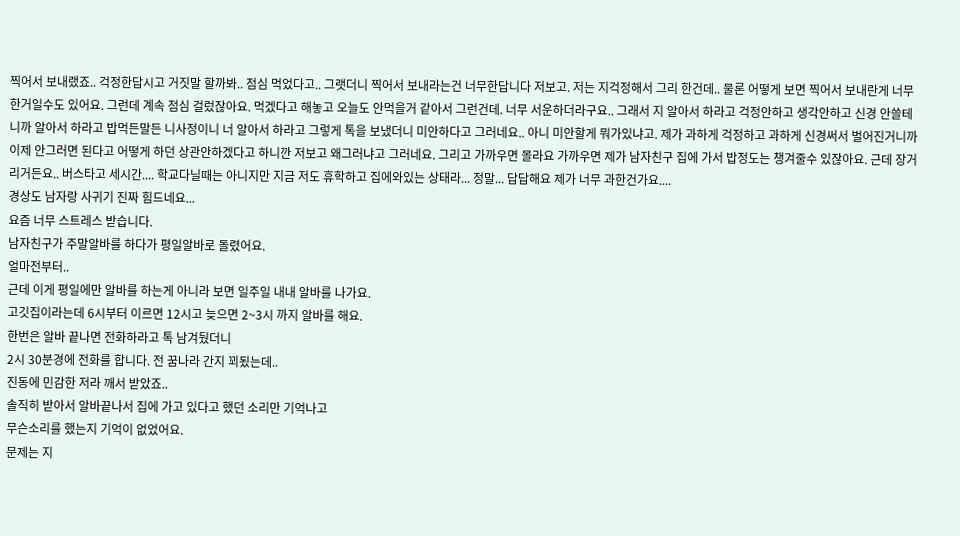찍어서 보내랬죠.. 걱정한답시고 거짓말 할까봐.. 점심 먹었다고.. 그랫더니 찍어서 보내라는건 너무한답니다 저보고. 저는 지걱정해서 그리 한건데.. 물론 어떻게 보면 찍어서 보내란게 너무한거일수도 있어요. 그런데 계속 점심 걸렀잖아요. 먹겠다고 해놓고 오늘도 안먹을거 같아서 그런건데. 너무 서운하더라구요.. 그래서 지 알아서 하라고 걱정안하고 생각안하고 신경 안쓸테니까 알아서 하라고 밥먹든말든 니사정이니 너 알아서 하라고 그렇게 톡을 보냈더니 미안하다고 그러네요.. 아니 미안할게 뭐가있냐고. 제가 과하게 걱정하고 과하게 신경써서 벌어진거니까 이제 안그러면 된다고 어떻게 하던 상관안하겠다고 하니깐 저보고 왜그러냐고 그러네요. 그리고 가까우면 몰라요 가까우면 제가 남자친구 집에 가서 밥정도는 챙겨줄수 있잖아요. 근데 장거리거든요.. 버스타고 세시간.... 학교다닐때는 아니지만 지금 저도 휴학하고 집에와있는 상태라... 정말... 답답해요 제가 너무 과한건가요....
경상도 남자랑 사귀기 진짜 힘드네요...
요즘 너무 스트레스 받습니다.
남자친구가 주말알바를 하다가 평일알바로 돌렸어요.
얼마전부터..
근데 이게 평일에만 알바를 하는게 아니라 보면 일주일 내내 알바를 나가요.
고깃집이라는데 6시부터 이르면 12시고 늦으면 2~3시 까지 알바를 해요.
한번은 알바 끝나면 전화하라고 톡 남겨뒀더니
2시 30분경에 전화를 합니다. 전 꿈나라 간지 꾀됬는데..
진동에 민감한 저라 깨서 받았죠..
솔직히 받아서 알바끝나서 집에 가고 있다고 했던 소리만 기억나고
무슨소리를 했는지 기억이 없었어요.
문제는 지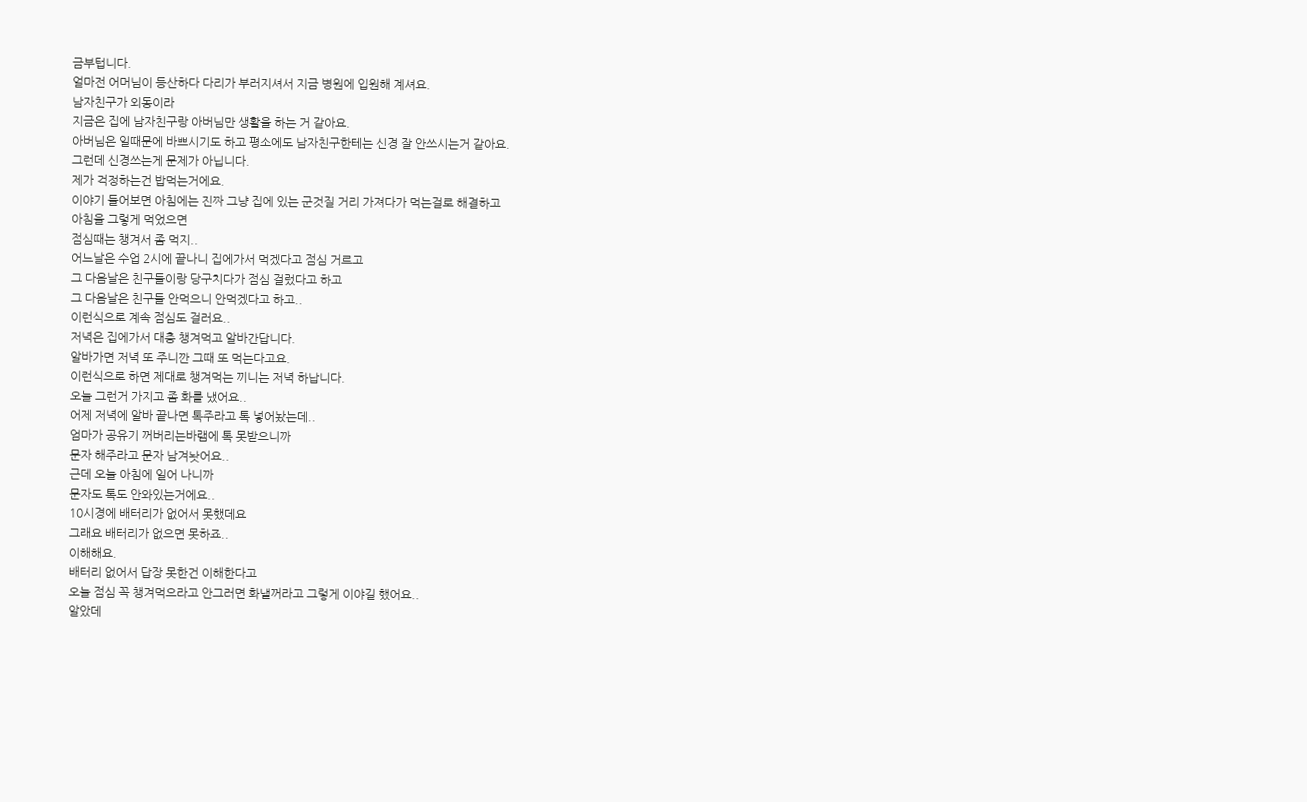금부텁니다.
얼마전 어머님이 등산하다 다리가 부러지셔서 지금 병원에 입원해 계셔요.
남자친구가 외동이라
지금은 집에 남자친구랑 아버님만 생활을 하는 거 같아요.
아버님은 일때문에 바쁘시기도 하고 평소에도 남자친구한테는 신경 잘 안쓰시는거 같아요.
그런데 신경쓰는게 문제가 아닙니다.
제가 걱정하는건 밥먹는거에요.
이야기 들어보면 아침에는 진짜 그냥 집에 있는 군것질 거리 가져다가 먹는걸로 해결하고
아침을 그렇게 먹었으면
점심때는 챙겨서 좀 먹지..
어느날은 수업 2시에 끝나니 집에가서 먹겠다고 점심 거르고
그 다음날은 친구들이랑 당구치다가 점심 걸렀다고 하고
그 다음날은 친구들 안먹으니 안먹겠다고 하고..
이런식으로 계속 점심도 걸러요..
저녁은 집에가서 대충 챙겨먹고 알바간답니다.
알바가면 저녁 또 주니깐 그때 또 먹는다고요.
이런식으로 하면 제대로 챙겨먹는 끼니는 저녁 하납니다.
오늘 그런거 가지고 좀 화를 냈어요..
어제 저녁에 알바 끝나면 톡주라고 톡 넣어놨는데..
엄마가 공유기 꺼버리는바램에 톡 못받으니까
문자 해주라고 문자 남겨놧어요..
근데 오늘 아침에 일어 나니까
문자도 톡도 안와있는거에요..
10시경에 배터리가 없어서 못했데요
그래요 배터리가 없으면 못하죠..
이해해요.
배터리 없어서 답장 못한건 이해한다고
오늘 점심 꼭 챙겨먹으라고 안그러면 화낼꺼라고 그렇게 이야길 했어요..
알았데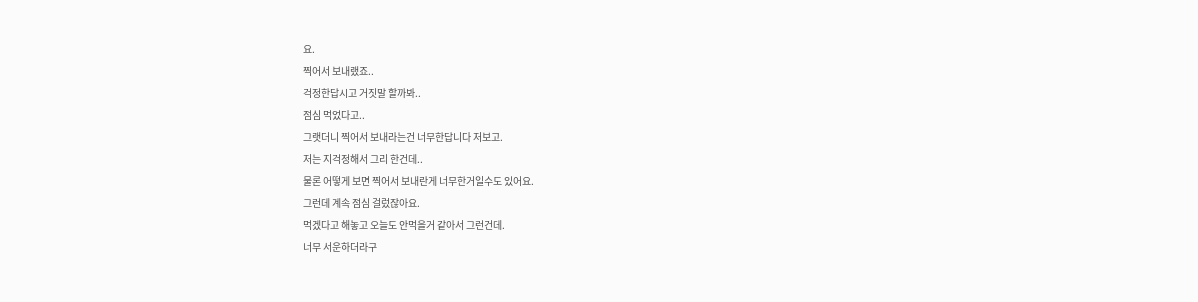요.
찍어서 보내랬죠..
걱정한답시고 거짓말 할까봐..
점심 먹었다고..
그랫더니 찍어서 보내라는건 너무한답니다 저보고.
저는 지걱정해서 그리 한건데..
물론 어떻게 보면 찍어서 보내란게 너무한거일수도 있어요.
그런데 계속 점심 걸렀잖아요.
먹겠다고 해놓고 오늘도 안먹을거 같아서 그런건데.
너무 서운하더라구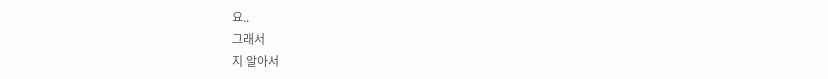요..
그래서
지 알아서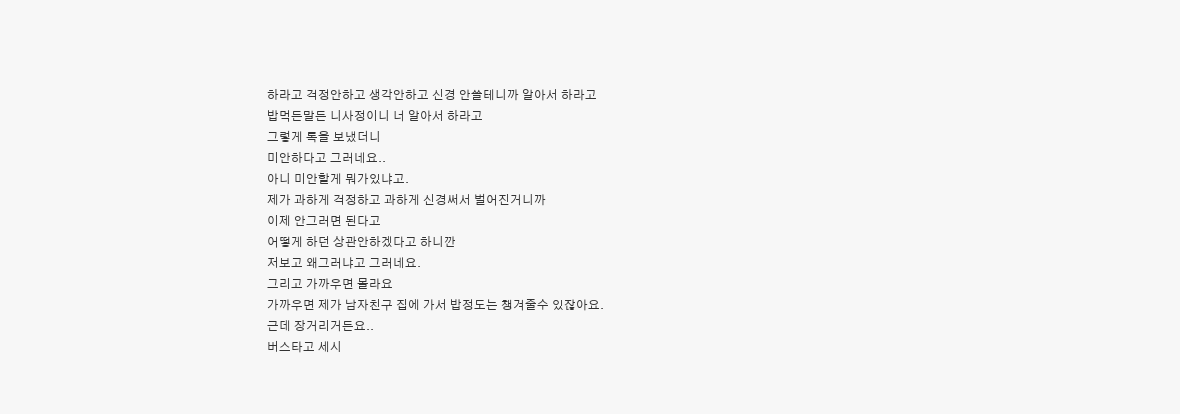하라고 걱정안하고 생각안하고 신경 안쓸테니까 알아서 하라고
밥먹든말든 니사정이니 너 알아서 하라고
그렇게 톡을 보냈더니
미안하다고 그러네요..
아니 미안할게 뭐가있냐고.
제가 과하게 걱정하고 과하게 신경써서 벌어진거니까
이제 안그러면 된다고
어떻게 하던 상관안하겠다고 하니깐
저보고 왜그러냐고 그러네요.
그리고 가까우면 몰라요
가까우면 제가 남자친구 집에 가서 밥정도는 챙겨줄수 있잖아요.
근데 장거리거든요..
버스타고 세시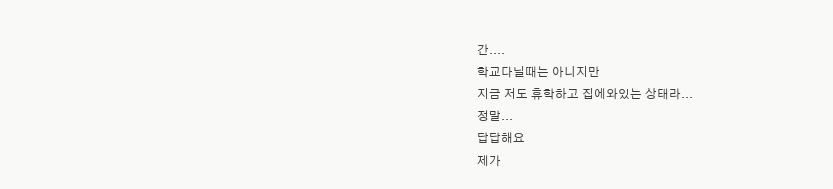간....
학교다닐때는 아니지만
지금 저도 휴학하고 집에와있는 상태라...
정말...
답답해요
제가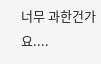너무 과한건가요....